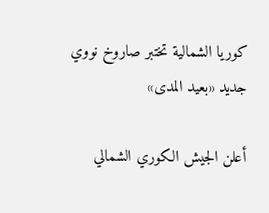كوريا الشمالية تختبر صاروخ نووي جديد «بعيد المدى»

أعلن الجيش الكوري الشمالي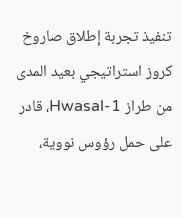تنفيذ تجربة إطلاق صاروخ كروز استراتيجي بعيد المدى من طراز Hwasal-1، قادر على حمل رؤوس نووية،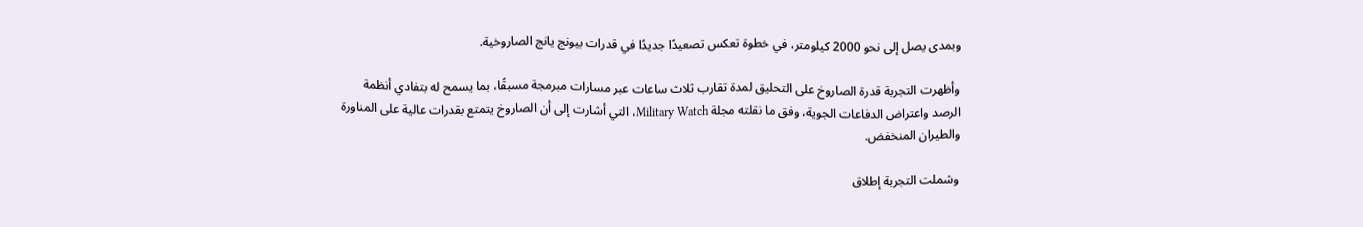وبمدى يصل إلى نحو 2000 كيلومتر، في خطوة تعكس تصعيدًا جديدًا في قدرات بيونج يانج الصاروخية.

وأظهرت التجربة قدرة الصاروخ على التحليق لمدة تقارب ثلاث ساعات عبر مسارات مبرمجة مسبقًا، بما يسمح له بتفادي أنظمة الرصد واعتراض الدفاعات الجوية، وفق ما نقلته مجلة Military Watch، التي أشارت إلى أن الصاروخ يتمتع بقدرات عالية على المناورة والطيران المنخفض.

وشملت التجربة إطلاق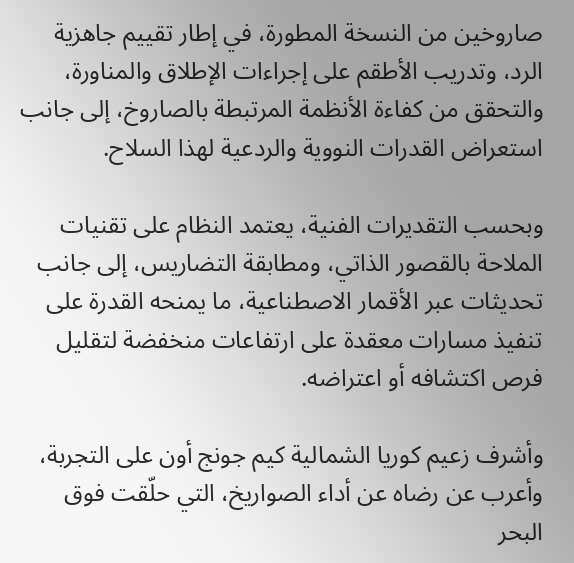صاروخين من النسخة المطورة، في إطار تقييم جاهزية الرد، وتدريب الأطقم على إجراءات الإطلاق والمناورة، والتحقق من كفاءة الأنظمة المرتبطة بالصاروخ، إلى جانب استعراض القدرات النووية والردعية لهذا السلاح.

وبحسب التقديرات الفنية، يعتمد النظام على تقنيات الملاحة بالقصور الذاتي، ومطابقة التضاريس، إلى جانب تحديثات عبر الأقمار الاصطناعية، ما يمنحه القدرة على تنفيذ مسارات معقدة على ارتفاعات منخفضة لتقليل فرص اكتشافه أو اعتراضه.

وأشرف زعيم كوريا الشمالية كيم جونج أون على التجربة، وأعرب عن رضاه عن أداء الصواريخ، التي حلّقت فوق البحر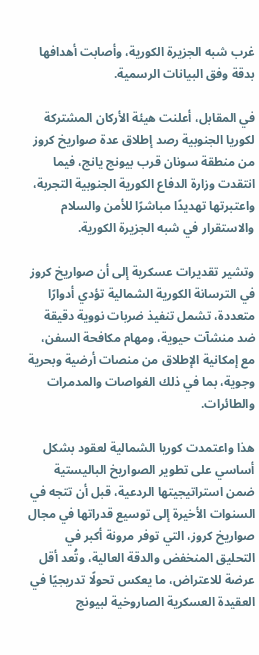غرب شبه الجزيرة الكورية، وأصابت أهدافها بدقة وفق البيانات الرسمية.

في المقابل، أعلنت هيئة الأركان المشتركة لكوريا الجنوبية رصد إطلاق عدة صواريخ كروز من منطقة سونان قرب بيونج يانج، فيما انتقدت وزارة الدفاع الكورية الجنوبية التجربة، واعتبرتها تهديدًا مباشرًا للأمن والسلام والاستقرار في شبه الجزيرة الكورية.

وتشير تقديرات عسكرية إلى أن صواريخ كروز في الترسانة الكورية الشمالية تؤدي أدوارًا متعددة، تشمل تنفيذ ضربات نووية دقيقة ضد منشآت حيوية، ومهام مكافحة السفن، مع إمكانية الإطلاق من منصات أرضية وبحرية وجوية، بما في ذلك الغواصات والمدمرات والطائرات.

هذا واعتمدت كوريا الشمالية لعقود بشكل أساسي على تطوير الصواريخ الباليستية ضمن استراتيجيتها الردعية، قبل أن تتجه في السنوات الأخيرة إلى توسيع قدراتها في مجال صواريخ كروز، التي توفر مرونة أكبر في التحليق المنخفض والدقة العالية، وتُعد أقل عرضة للاعتراض، ما يعكس تحولًا تدريجيًا في العقيدة العسكرية الصاروخية لبيونج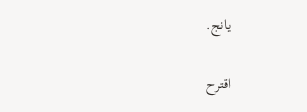يانج.

اقترح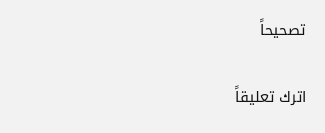تصحيحاً

اترك تعليقاً